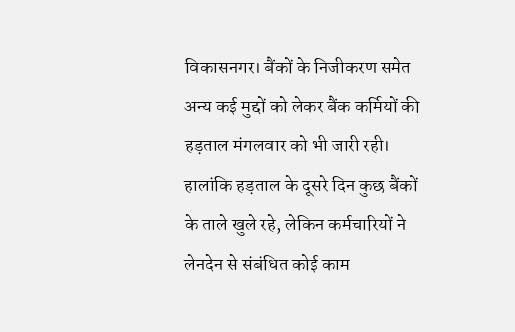विकासनगर। बैंकों के निजीकरण समेत अन्य कई मुद्दों को लेकर बैंक कर्मियों की हड़ताल मंगलवार को भी जारी रही। हालांकि हड़ताल के दूसरे दिन कुछ बैंकों के ताले खुले रहे, लेकिन कर्मचारियों ने लेनदेन से संबंधित कोई काम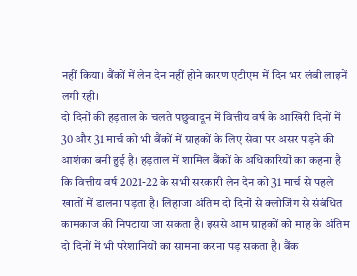नहीं किया। बैंकों में लेन देन नहीं होने कारण एटीएम में दिन भर लंबी लाइनें लगी रही।
दो दिनों की हड़ताल के चलते पछुवादून में वित्तीय वर्ष के आखिरी दिनों में 30 और 31 मार्च को भी बैंकों में ग्राहकों के लिए सेवा पर असर पड़ने की आशंका बनी हुई है। हड़ताल में शामिल बैंकों के अधिकारियों का कहना है कि वित्तीय वर्ष 2021-22 के सभी सरकारी लेन देन को 31 मार्च से पहले खातों में डालना पड़ता है। लिहाजा अंतिम दो दिनों से क्लोजिंग से संबंधित कामकाज की निपटाया जा सकता है। इससे आम ग्राहकों को माह के अंतिम दो दिनों में भी परेशानियों का सामना करना पड़ सकता है। बैंक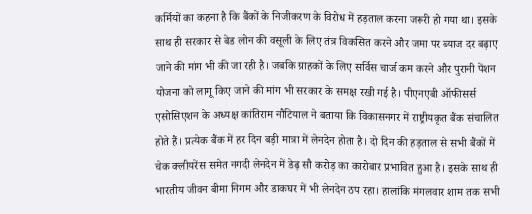कर्मियों का कहना है कि बैंकों के निजीकरण के विरोध में हड़ताल करना जरूरी हो गया था। इसके साथ ही सरकार से बेड लोन की वसूली के लिए तंत्र विकसित करने और जमा पर ब्याज दर बढ़ाए जाने की मांग भी की जा रही है। जबकि ग्राहकों के लिए सर्विस चार्ज कम करने और पुरानी पेंशन योजना को लागू किए जाने की मांग भी सरकार के समक्ष रखी गई है। पीएनएबी ऑफीसर्स एसोसिएशन के अध्यक्ष कांतिराम नौटियाल ने बताया कि विकासनगर में राष्ट्रीयकृत बैंक संचालित होते हैं। प्रत्येक बैंक में हर दिन बड़ी मात्रा में लेनदेन होता है। दो दिन की हड़ताल से सभी बैंकों में चेक क्लीयरेंस समेत नगदी लेनदेन में डेढ़ सौ करोड़ का कारोबार प्रभावित हुआ है। इसके साथ ही भारतीय जीवन बीमा निगम और डाकघर में भी लेनदेन ठप रहा। हालांकि मंगलवार शाम तक सभी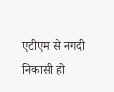एटीएम से नगदी निकासी हो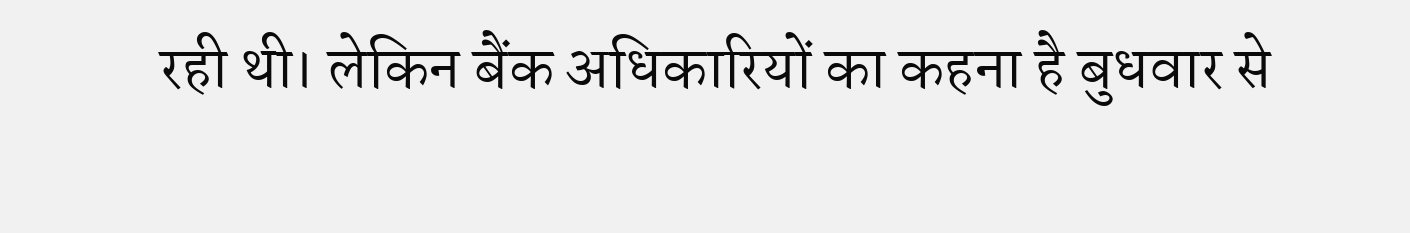रही थी। लेकिन बैंक अधिकारियों का कहना है बुधवार से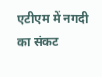एटीएम में नगदी का संकट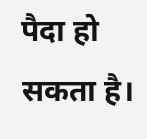पैदा हो सकता है।